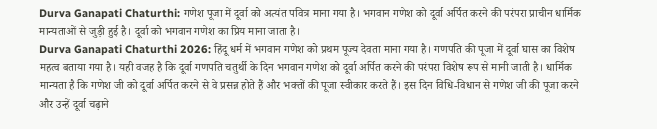Durva Ganapati Chaturthi: गणेश पूजा में दूर्वा को अत्यंत पवित्र माना गया है। भगवान गणेश को दूर्वा अर्पित करने की परंपरा प्राचीन धार्मिक मान्यताओं से जुड़ी हुई है। दूर्वा को भगवान गणेश का प्रिय माना जाता है।
Durva Ganapati Chaturthi 2026: हिंदू धर्म में भगवान गणेश को प्रथम पूज्य देवता माना गया है। गणपति की पूजा में दूर्वा घास का विशेष महत्व बताया गया है। यही वजह है कि दूर्वा गणपति चतुर्थी के दिन भगवान गणेश को दूर्वा अर्पित करने की परंपरा विशेष रूप से मानी जाती है। धार्मिक मान्यता है कि गणेश जी को दूर्वा अर्पित करने से वे प्रसन्न होते हैं और भक्तों की पूजा स्वीकार करते हैं। इस दिन विधि-विधान से गणेश जी की पूजा करने और उन्हें दूर्वा चढ़ाने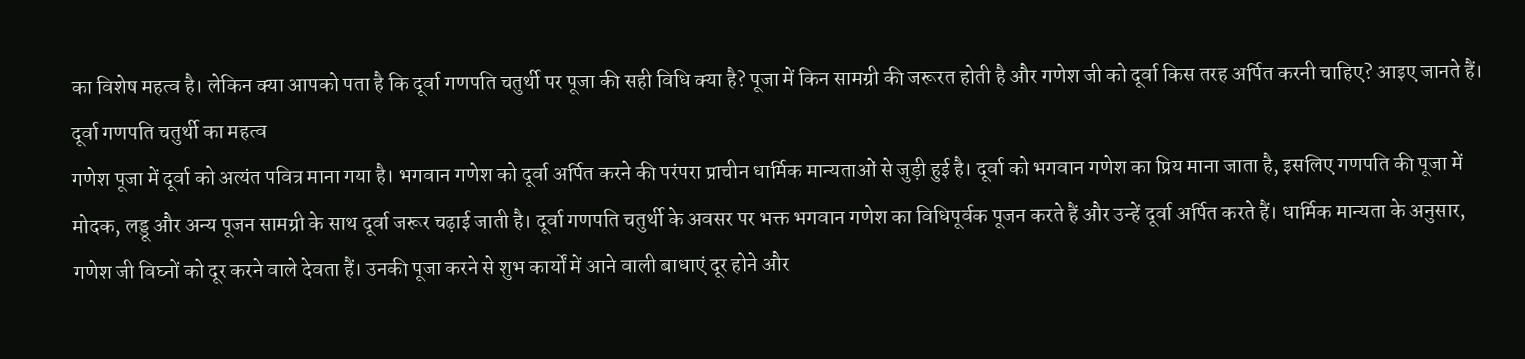का विशेष महत्व है। लेकिन क्या आपको पता है कि दूर्वा गणपति चतुर्थी पर पूजा की सही विधि क्या है? पूजा में किन सामग्री की जरूरत होती है और गणेश जी को दूर्वा किस तरह अर्पित करनी चाहिए? आइए जानते हैं।
दूर्वा गणपति चतुर्थी का महत्व
गणेश पूजा में दूर्वा को अत्यंत पवित्र माना गया है। भगवान गणेश को दूर्वा अर्पित करने की परंपरा प्राचीन धार्मिक मान्यताओं से जुड़ी हुई है। दूर्वा को भगवान गणेश का प्रिय माना जाता है, इसलिए गणपति की पूजा में मोदक, लड्डू और अन्य पूजन सामग्री के साथ दूर्वा जरूर चढ़ाई जाती है। दूर्वा गणपति चतुर्थी के अवसर पर भक्त भगवान गणेश का विधिपूर्वक पूजन करते हैं और उन्हें दूर्वा अर्पित करते हैं। धार्मिक मान्यता के अनुसार, गणेश जी विघ्नों को दूर करने वाले देवता हैं। उनकी पूजा करने से शुभ कार्यों में आने वाली बाधाएं दूर होने और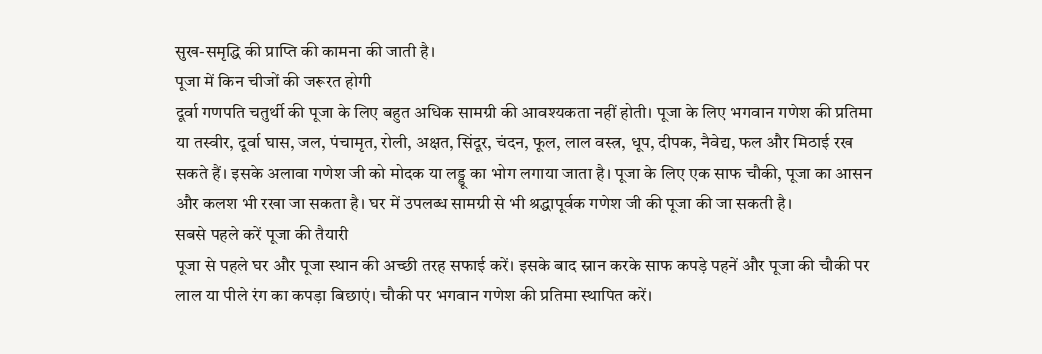सुख-समृद्धि की प्राप्ति की कामना की जाती है।
पूजा में किन चीजों की जरूरत होगी
दूर्वा गणपति चतुर्थी की पूजा के लिए बहुत अधिक सामग्री की आवश्यकता नहीं होती। पूजा के लिए भगवान गणेश की प्रतिमा या तस्वीर, दूर्वा घास, जल, पंचामृत, रोली, अक्षत, सिंदूर, चंदन, फूल, लाल वस्त्र, धूप, दीपक, नैवेद्य, फल और मिठाई रख सकते हैं। इसके अलावा गणेश जी को मोदक या लड्डू का भोग लगाया जाता है। पूजा के लिए एक साफ चौकी, पूजा का आसन और कलश भी रखा जा सकता है। घर में उपलब्ध सामग्री से भी श्रद्धापूर्वक गणेश जी की पूजा की जा सकती है।
सबसे पहले करें पूजा की तैयारी
पूजा से पहले घर और पूजा स्थान की अच्छी तरह सफाई करें। इसके बाद स्नान करके साफ कपड़े पहनें और पूजा की चौकी पर लाल या पीले रंग का कपड़ा बिछाएं। चौकी पर भगवान गणेश की प्रतिमा स्थापित करें।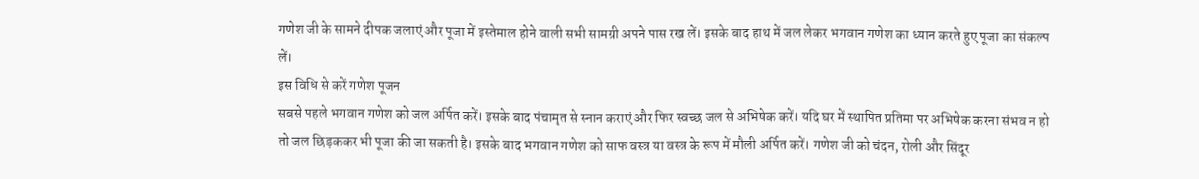गणेश जी के सामने दीपक जलाएं और पूजा में इस्तेमाल होने वाली सभी सामग्री अपने पास रख लें। इसके बाद हाथ में जल लेकर भगवान गणेश का ध्यान करते हुए पूजा का संकल्प लें।
इस विधि से करें गणेश पूजन
सबसे पहले भगवान गणेश को जल अर्पित करें। इसके बाद पंचामृत से स्नान कराएं और फिर स्वच्छ जल से अभिषेक करें। यदि घर में स्थापित प्रतिमा पर अभिषेक करना संभव न हो तो जल छिड़ककर भी पूजा की जा सकती है। इसके बाद भगवान गणेश को साफ वस्त्र या वस्त्र के रूप में मौली अर्पित करें। गणेश जी को चंदन, रोली और सिंदूर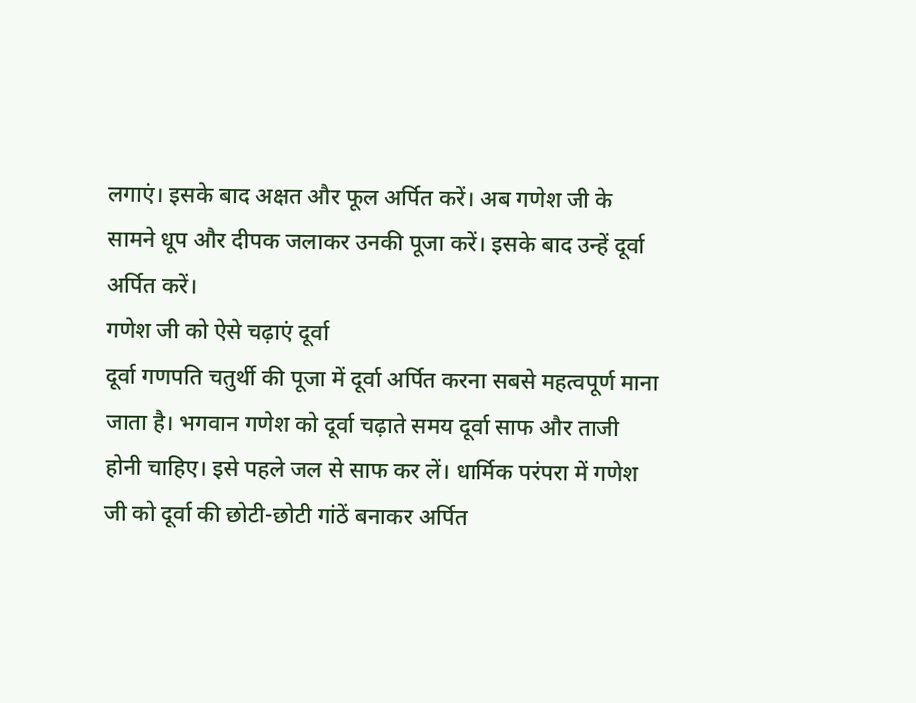लगाएं। इसके बाद अक्षत और फूल अर्पित करें। अब गणेश जी के सामने धूप और दीपक जलाकर उनकी पूजा करें। इसके बाद उन्हें दूर्वा अर्पित करें।
गणेश जी को ऐसे चढ़ाएं दूर्वा
दूर्वा गणपति चतुर्थी की पूजा में दूर्वा अर्पित करना सबसे महत्वपूर्ण माना जाता है। भगवान गणेश को दूर्वा चढ़ाते समय दूर्वा साफ और ताजी होनी चाहिए। इसे पहले जल से साफ कर लें। धार्मिक परंपरा में गणेश जी को दूर्वा की छोटी-छोटी गांठें बनाकर अर्पित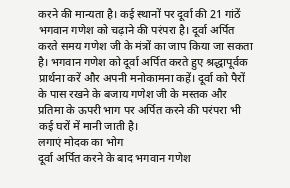करने की मान्यता है। कई स्थानों पर दूर्वा की 21 गांठें भगवान गणेश को चढ़ाने की परंपरा है। दूर्वा अर्पित करते समय गणेश जी के मंत्रों का जाप किया जा सकता है। भगवान गणेश को दूर्वा अर्पित करते हुए श्रद्धापूर्वक प्रार्थना करें और अपनी मनोकामना कहें। दूर्वा को पैरों के पास रखने के बजाय गणेश जी के मस्तक और प्रतिमा के ऊपरी भाग पर अर्पित करने की परंपरा भी कई घरों में मानी जाती है।
लगाएं मोदक का भोग
दूर्वा अर्पित करने के बाद भगवान गणेश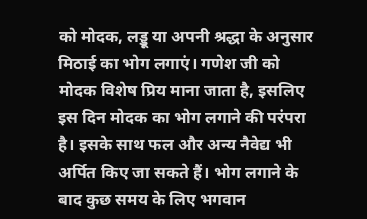को मोदक, लड्डू या अपनी श्रद्धा के अनुसार मिठाई का भोग लगाएं। गणेश जी को मोदक विशेष प्रिय माना जाता है, इसलिए इस दिन मोदक का भोग लगाने की परंपरा है। इसके साथ फल और अन्य नैवेद्य भी अर्पित किए जा सकते हैं। भोग लगाने के बाद कुछ समय के लिए भगवान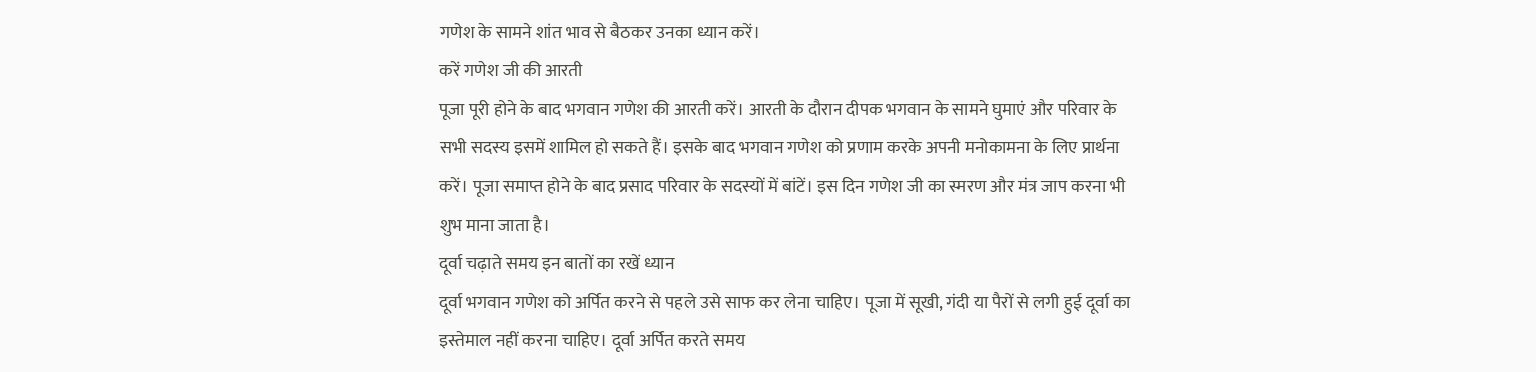गणेश के सामने शांत भाव से बैठकर उनका ध्यान करें।
करें गणेश जी की आरती
पूजा पूरी होने के बाद भगवान गणेश की आरती करें। आरती के दौरान दीपक भगवान के सामने घुमाएं और परिवार के सभी सदस्य इसमें शामिल हो सकते हैं। इसके बाद भगवान गणेश को प्रणाम करके अपनी मनोकामना के लिए प्रार्थना करें। पूजा समाप्त होने के बाद प्रसाद परिवार के सदस्यों में बांटें। इस दिन गणेश जी का स्मरण और मंत्र जाप करना भी शुभ माना जाता है।
दूर्वा चढ़ाते समय इन बातों का रखें ध्यान
दूर्वा भगवान गणेश को अर्पित करने से पहले उसे साफ कर लेना चाहिए। पूजा में सूखी, गंदी या पैरों से लगी हुई दूर्वा का इस्तेमाल नहीं करना चाहिए। दूर्वा अर्पित करते समय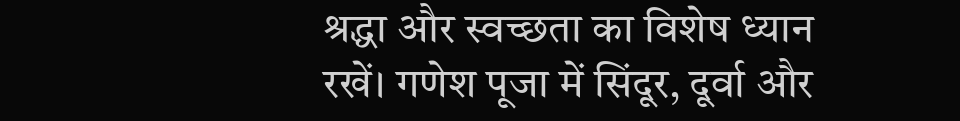श्रद्धा और स्वच्छता का विशेष ध्यान रखें। गणेश पूजा में सिंदूर, दूर्वा और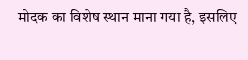मोदक का विशेष स्थान माना गया है, इसलिए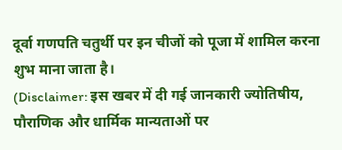दूर्वा गणपति चतुर्थी पर इन चीजों को पूजा में शामिल करना शुभ माना जाता है।
(Disclaimer: इस खबर में दी गई जानकारी ज्योतिषीय, पौराणिक और धार्मिक मान्यताओं पर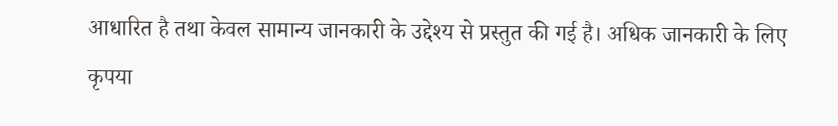आधारित है तथा केवल सामान्य जानकारी के उद्देश्य से प्रस्तुत की गई है। अधिक जानकारी के लिए कृपया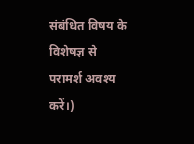संबंधित विषय के विशेषज्ञ से परामर्श अवश्य करें।)